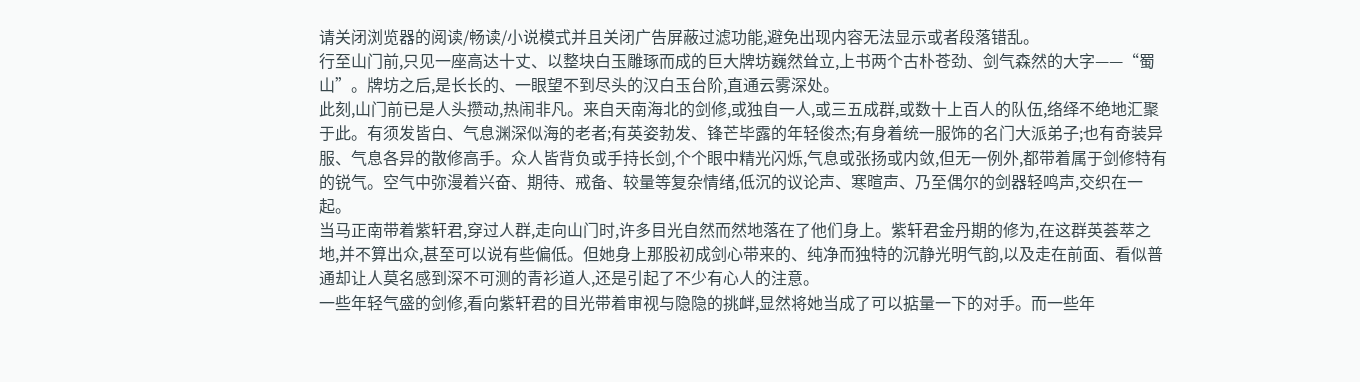请关闭浏览器的阅读/畅读/小说模式并且关闭广告屏蔽过滤功能,避免出现内容无法显示或者段落错乱。
行至山门前,只见一座高达十丈、以整块白玉雕琢而成的巨大牌坊巍然耸立,上书两个古朴苍劲、剑气森然的大字——“蜀山”。牌坊之后,是长长的、一眼望不到尽头的汉白玉台阶,直通云雾深处。
此刻,山门前已是人头攒动,热闹非凡。来自天南海北的剑修,或独自一人,或三五成群,或数十上百人的队伍,络绎不绝地汇聚于此。有须发皆白、气息渊深似海的老者;有英姿勃发、锋芒毕露的年轻俊杰;有身着统一服饰的名门大派弟子;也有奇装异服、气息各异的散修高手。众人皆背负或手持长剑,个个眼中精光闪烁,气息或张扬或内敛,但无一例外,都带着属于剑修特有的锐气。空气中弥漫着兴奋、期待、戒备、较量等复杂情绪,低沉的议论声、寒暄声、乃至偶尔的剑器轻鸣声,交织在一起。
当马正南带着紫轩君,穿过人群,走向山门时,许多目光自然而然地落在了他们身上。紫轩君金丹期的修为,在这群英荟萃之地,并不算出众,甚至可以说有些偏低。但她身上那股初成剑心带来的、纯净而独特的沉静光明气韵,以及走在前面、看似普通却让人莫名感到深不可测的青衫道人,还是引起了不少有心人的注意。
一些年轻气盛的剑修,看向紫轩君的目光带着审视与隐隐的挑衅,显然将她当成了可以掂量一下的对手。而一些年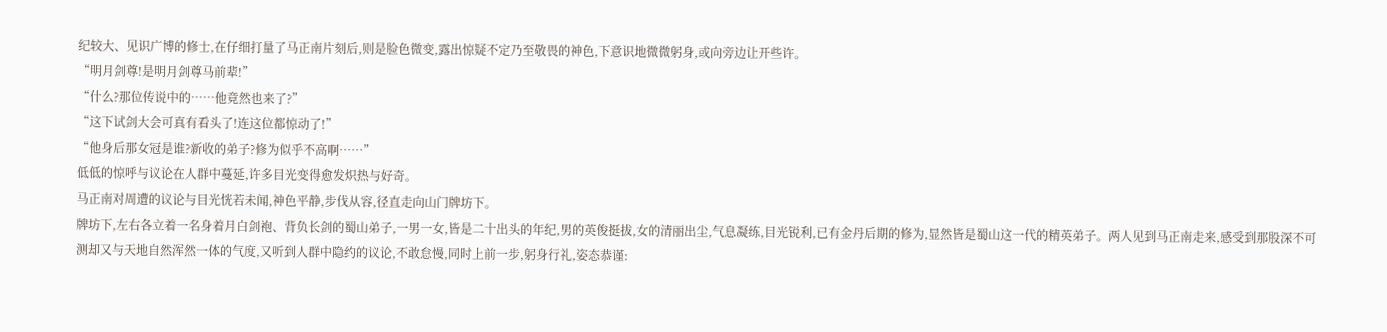纪较大、见识广博的修士,在仔细打量了马正南片刻后,则是脸色微变,露出惊疑不定乃至敬畏的神色,下意识地微微躬身,或向旁边让开些许。
“明月剑尊!是明月剑尊马前辈!”
“什么?那位传说中的……他竟然也来了?”
“这下试剑大会可真有看头了!连这位都惊动了!”
“他身后那女冠是谁?新收的弟子?修为似乎不高啊……”
低低的惊呼与议论在人群中蔓延,许多目光变得愈发炽热与好奇。
马正南对周遭的议论与目光恍若未闻,神色平静,步伐从容,径直走向山门牌坊下。
牌坊下,左右各立着一名身着月白剑袍、背负长剑的蜀山弟子,一男一女,皆是二十出头的年纪,男的英俊挺拔,女的清丽出尘,气息凝练,目光锐利,已有金丹后期的修为,显然皆是蜀山这一代的精英弟子。两人见到马正南走来,感受到那股深不可测却又与天地自然浑然一体的气度,又听到人群中隐约的议论,不敢怠慢,同时上前一步,躬身行礼,姿态恭谨: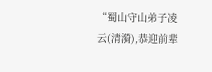“蜀山守山弟子凌云(清漪),恭迎前辈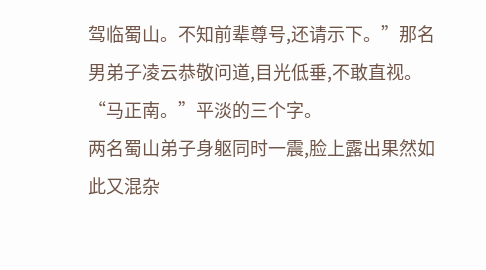驾临蜀山。不知前辈尊号,还请示下。”那名男弟子凌云恭敬问道,目光低垂,不敢直视。
“马正南。”平淡的三个字。
两名蜀山弟子身躯同时一震,脸上露出果然如此又混杂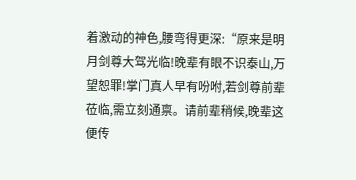着激动的神色,腰弯得更深:“原来是明月剑尊大驾光临!晚辈有眼不识泰山,万望恕罪!掌门真人早有吩咐,若剑尊前辈莅临,需立刻通禀。请前辈稍候,晚辈这便传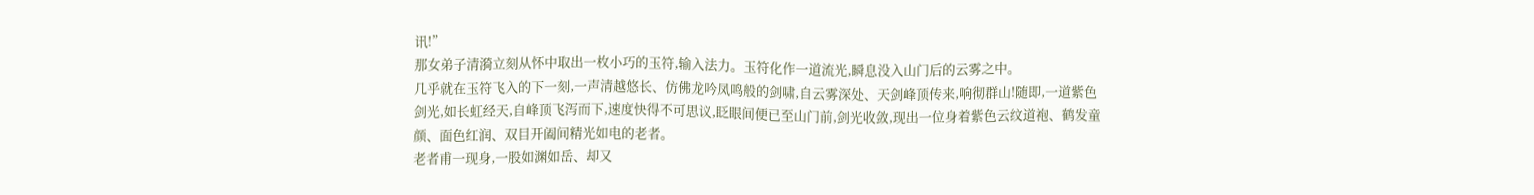讯!”
那女弟子清漪立刻从怀中取出一枚小巧的玉符,输入法力。玉符化作一道流光,瞬息没入山门后的云雾之中。
几乎就在玉符飞入的下一刻,一声清越悠长、仿佛龙吟凤鸣般的剑啸,自云雾深处、天剑峰顶传来,响彻群山!随即,一道紫色剑光,如长虹经天,自峰顶飞泻而下,速度快得不可思议,眨眼间便已至山门前,剑光收敛,现出一位身着紫色云纹道袍、鹤发童颜、面色红润、双目开阖间精光如电的老者。
老者甫一现身,一股如渊如岳、却又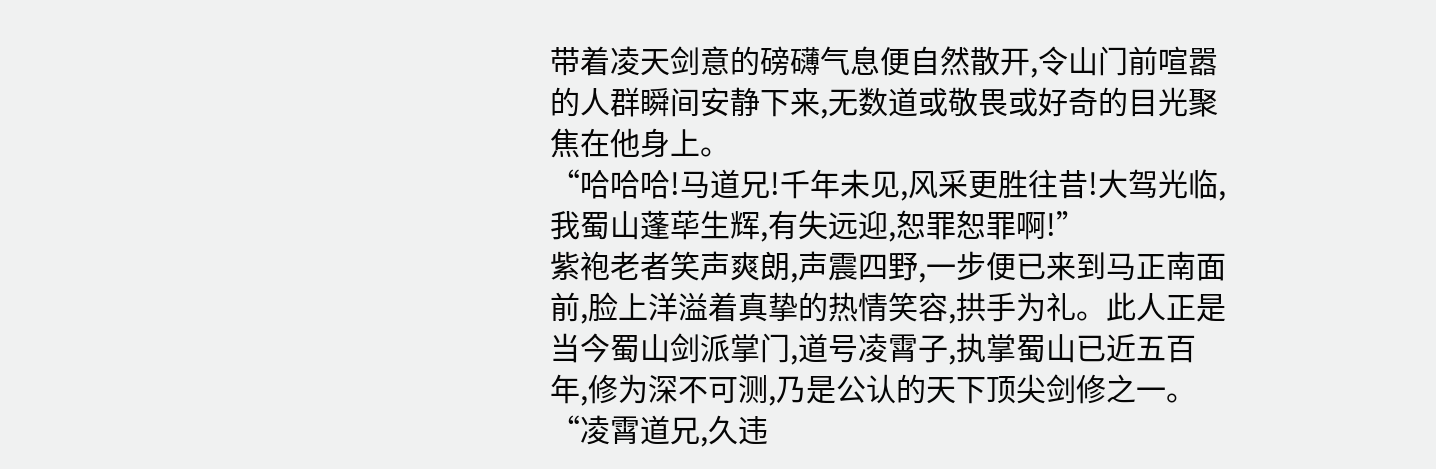带着凌天剑意的磅礴气息便自然散开,令山门前喧嚣的人群瞬间安静下来,无数道或敬畏或好奇的目光聚焦在他身上。
“哈哈哈!马道兄!千年未见,风采更胜往昔!大驾光临,我蜀山蓬荜生辉,有失远迎,恕罪恕罪啊!”
紫袍老者笑声爽朗,声震四野,一步便已来到马正南面前,脸上洋溢着真挚的热情笑容,拱手为礼。此人正是当今蜀山剑派掌门,道号凌霄子,执掌蜀山已近五百年,修为深不可测,乃是公认的天下顶尖剑修之一。
“凌霄道兄,久违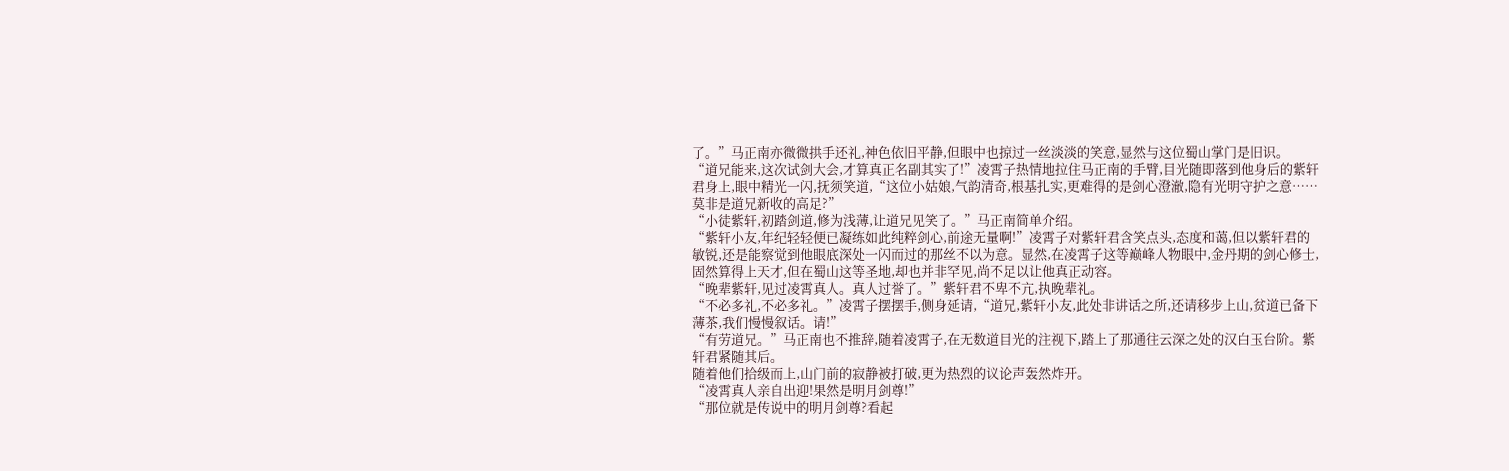了。”马正南亦微微拱手还礼,神色依旧平静,但眼中也掠过一丝淡淡的笑意,显然与这位蜀山掌门是旧识。
“道兄能来,这次试剑大会,才算真正名副其实了!”凌霄子热情地拉住马正南的手臂,目光随即落到他身后的紫轩君身上,眼中精光一闪,抚须笑道,“这位小姑娘,气韵清奇,根基扎实,更难得的是剑心澄澈,隐有光明守护之意……莫非是道兄新收的高足?”
“小徒紫轩,初踏剑道,修为浅薄,让道兄见笑了。”马正南简单介绍。
“紫轩小友,年纪轻轻便已凝练如此纯粹剑心,前途无量啊!”凌霄子对紫轩君含笑点头,态度和蔼,但以紫轩君的敏锐,还是能察觉到他眼底深处一闪而过的那丝不以为意。显然,在凌霄子这等巅峰人物眼中,金丹期的剑心修士,固然算得上天才,但在蜀山这等圣地,却也并非罕见,尚不足以让他真正动容。
“晚辈紫轩,见过凌霄真人。真人过誉了。”紫轩君不卑不亢,执晚辈礼。
“不必多礼,不必多礼。”凌霄子摆摆手,侧身延请,“道兄,紫轩小友,此处非讲话之所,还请移步上山,贫道已备下薄茶,我们慢慢叙话。请!”
“有劳道兄。”马正南也不推辞,随着凌霄子,在无数道目光的注视下,踏上了那通往云深之处的汉白玉台阶。紫轩君紧随其后。
随着他们拾级而上,山门前的寂静被打破,更为热烈的议论声轰然炸开。
“凌霄真人亲自出迎!果然是明月剑尊!”
“那位就是传说中的明月剑尊?看起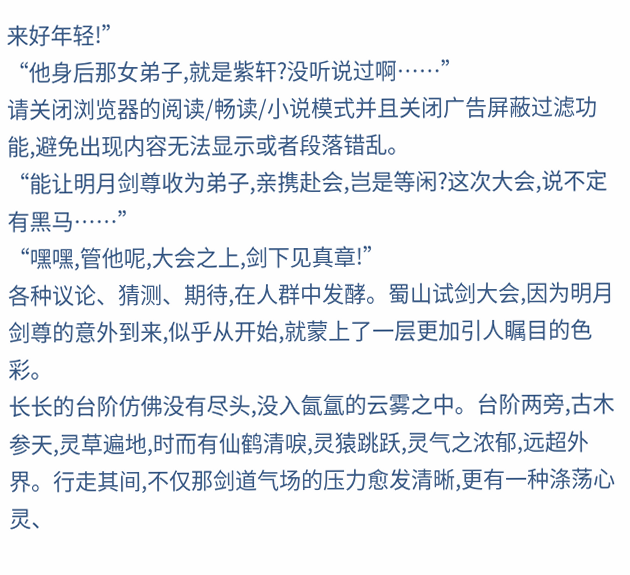来好年轻!”
“他身后那女弟子,就是紫轩?没听说过啊……”
请关闭浏览器的阅读/畅读/小说模式并且关闭广告屏蔽过滤功能,避免出现内容无法显示或者段落错乱。
“能让明月剑尊收为弟子,亲携赴会,岂是等闲?这次大会,说不定有黑马……”
“嘿嘿,管他呢,大会之上,剑下见真章!”
各种议论、猜测、期待,在人群中发酵。蜀山试剑大会,因为明月剑尊的意外到来,似乎从开始,就蒙上了一层更加引人瞩目的色彩。
长长的台阶仿佛没有尽头,没入氤氲的云雾之中。台阶两旁,古木参天,灵草遍地,时而有仙鹤清唳,灵猿跳跃,灵气之浓郁,远超外界。行走其间,不仅那剑道气场的压力愈发清晰,更有一种涤荡心灵、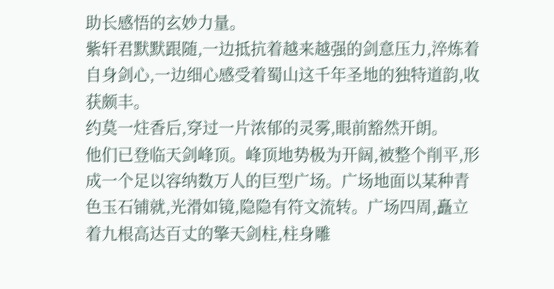助长感悟的玄妙力量。
紫轩君默默跟随,一边抵抗着越来越强的剑意压力,淬炼着自身剑心,一边细心感受着蜀山这千年圣地的独特道韵,收获颇丰。
约莫一炷香后,穿过一片浓郁的灵雾,眼前豁然开朗。
他们已登临天剑峰顶。峰顶地势极为开阔,被整个削平,形成一个足以容纳数万人的巨型广场。广场地面以某种青色玉石铺就,光滑如镜,隐隐有符文流转。广场四周,矗立着九根高达百丈的擎天剑柱,柱身雕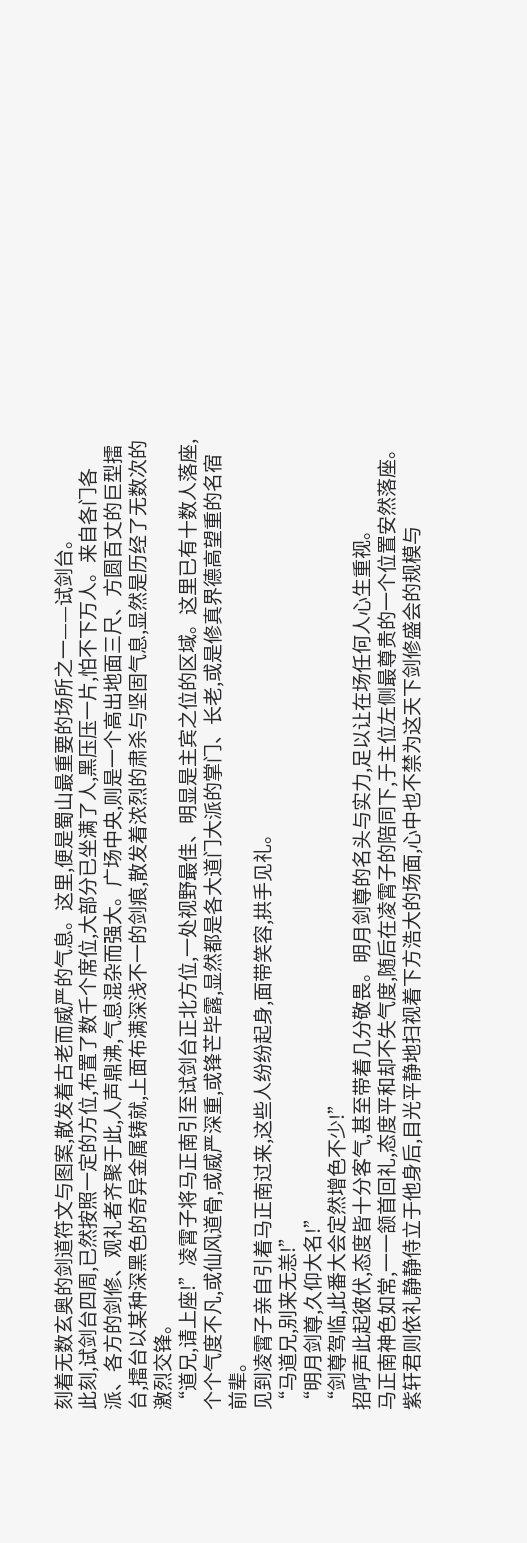刻着无数玄奥的剑道符文与图案,散发着古老而威严的气息。这里,便是蜀山最重要的场所之一——试剑台。
此刻,试剑台四周,已然按照一定的方位,布置了数千个席位,大部分已坐满了人,黑压压一片,怕不下万人。来自各门各派、各方的剑修、观礼者齐聚于此,人声鼎沸,气息混杂而强大。广场中央,则是一个高出地面三尺、方圆百丈的巨型擂台,擂台以某种深黑色的奇异金属铸就,上面布满深浅不一的剑痕,散发着浓烈的肃杀与坚固气息,显然是历经了无数次的激烈交锋。
“道兄,请上座!”凌霄子将马正南引至试剑台正北方位,一处视野最佳、明显是主宾之位的区域。这里已有十数人落座,个个气度不凡,或仙风道骨,或威严深重,或锋芒毕露,显然都是各大道门大派的掌门、长老,或是修真界德高望重的名宿前辈。
见到凌霄子亲自引着马正南过来,这些人纷纷起身,面带笑容,拱手见礼。
“马道兄,别来无恙!”
“明月剑尊,久仰大名!”
“剑尊驾临,此番大会定然增色不少!”
招呼声此起彼伏,态度皆十分客气,甚至带着几分敬畏。明月剑尊的名头与实力,足以让在场任何人心生重视。
马正南神色如常,一一颔首回礼,态度平和却不失气度,随后在凌霄子的陪同下,于主位左侧最尊贵的一个位置安然落座。紫轩君则依礼静静侍立于他身后,目光平静地扫视着下方浩大的场面,心中也不禁为这天下剑修盛会的规模与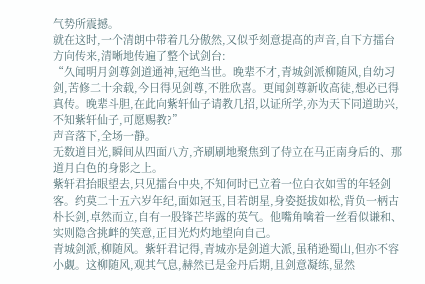气势所震撼。
就在这时,一个清朗中带着几分傲然,又似乎刻意提高的声音,自下方擂台方向传来,清晰地传遍了整个试剑台:
“久闻明月剑尊剑道通神,冠绝当世。晚辈不才,青城剑派柳随风,自幼习剑,苦修二十余载,今日得见剑尊,不胜欣喜。更闻剑尊新收高徒,想必已得真传。晚辈斗胆,在此向紫轩仙子请教几招,以证所学,亦为天下同道助兴,不知紫轩仙子,可愿赐教?”
声音落下,全场一静。
无数道目光,瞬间从四面八方,齐刷刷地聚焦到了侍立在马正南身后的、那道月白色的身影之上。
紫轩君抬眼望去,只见擂台中央,不知何时已立着一位白衣如雪的年轻剑客。约莫二十五六岁年纪,面如冠玉,目若朗星,身姿挺拔如松,背负一柄古朴长剑,卓然而立,自有一股锋芒毕露的英气。他嘴角噙着一丝看似谦和、实则隐含挑衅的笑意,正目光灼灼地望向自己。
青城剑派,柳随风。紫轩君记得,青城亦是剑道大派,虽稍逊蜀山,但亦不容小觑。这柳随风,观其气息,赫然已是金丹后期,且剑意凝练,显然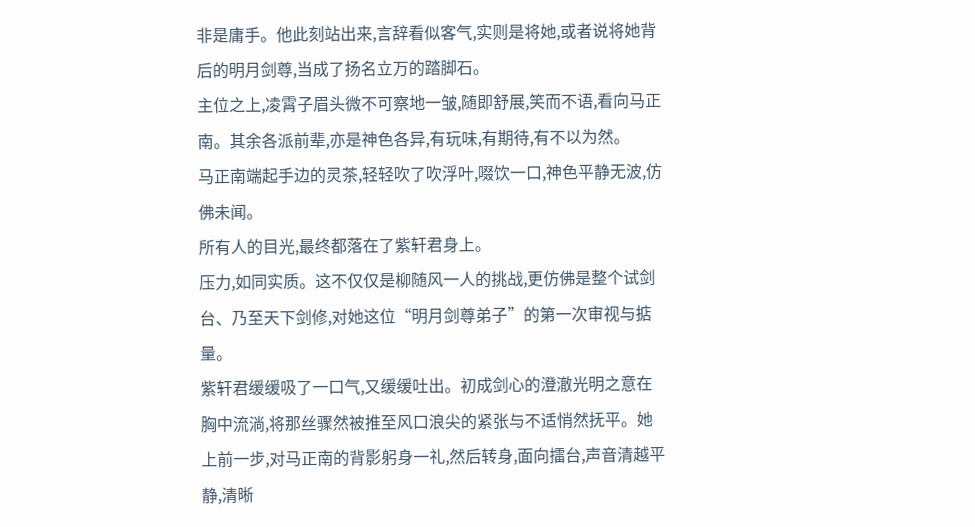非是庸手。他此刻站出来,言辞看似客气,实则是将她,或者说将她背后的明月剑尊,当成了扬名立万的踏脚石。
主位之上,凌霄子眉头微不可察地一皱,随即舒展,笑而不语,看向马正南。其余各派前辈,亦是神色各异,有玩味,有期待,有不以为然。
马正南端起手边的灵茶,轻轻吹了吹浮叶,啜饮一口,神色平静无波,仿佛未闻。
所有人的目光,最终都落在了紫轩君身上。
压力,如同实质。这不仅仅是柳随风一人的挑战,更仿佛是整个试剑台、乃至天下剑修,对她这位“明月剑尊弟子”的第一次审视与掂量。
紫轩君缓缓吸了一口气,又缓缓吐出。初成剑心的澄澈光明之意在胸中流淌,将那丝骤然被推至风口浪尖的紧张与不适悄然抚平。她上前一步,对马正南的背影躬身一礼,然后转身,面向擂台,声音清越平静,清晰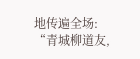地传遍全场:
“青城柳道友,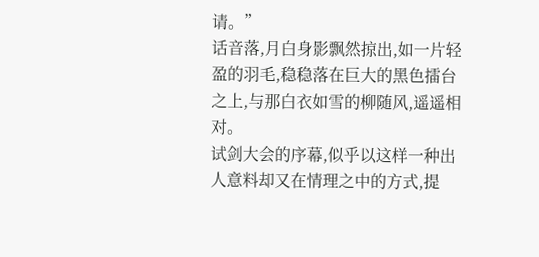请。”
话音落,月白身影飘然掠出,如一片轻盈的羽毛,稳稳落在巨大的黑色擂台之上,与那白衣如雪的柳随风,遥遥相对。
试剑大会的序幕,似乎以这样一种出人意料却又在情理之中的方式,提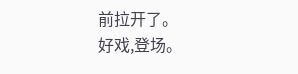前拉开了。
好戏,登场。